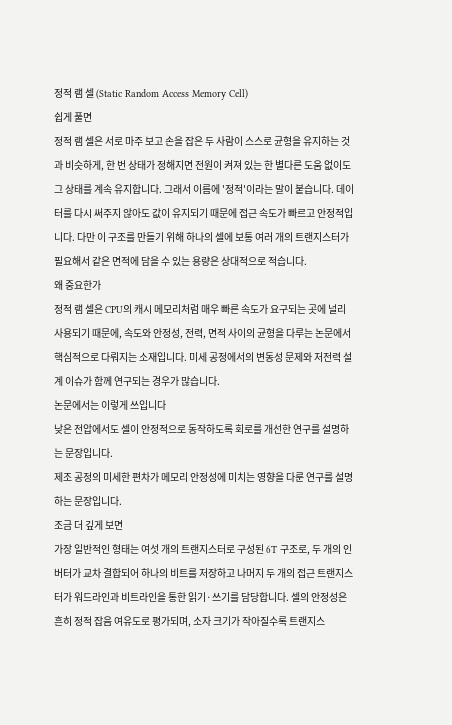정적 램 셀 (Static Random Access Memory Cell)
쉽게 풀면
정적 램 셀은 서로 마주 보고 손을 잡은 두 사람이 스스로 균형을 유지하는 것과 비슷하게, 한 번 상태가 정해지면 전원이 켜져 있는 한 별다른 도움 없이도 그 상태를 계속 유지합니다. 그래서 이름에 '정적'이라는 말이 붙습니다. 데이터를 다시 써주지 않아도 값이 유지되기 때문에 접근 속도가 빠르고 안정적입니다. 다만 이 구조를 만들기 위해 하나의 셀에 보통 여러 개의 트랜지스터가 필요해서 같은 면적에 담을 수 있는 용량은 상대적으로 적습니다.
왜 중요한가
정적 램 셀은 CPU의 캐시 메모리처럼 매우 빠른 속도가 요구되는 곳에 널리 사용되기 때문에, 속도와 안정성, 전력, 면적 사이의 균형을 다루는 논문에서 핵심적으로 다뤄지는 소재입니다. 미세 공정에서의 변동성 문제와 저전력 설계 이슈가 함께 연구되는 경우가 많습니다.
논문에서는 이렇게 쓰입니다
낮은 전압에서도 셀이 안정적으로 동작하도록 회로를 개선한 연구를 설명하는 문장입니다.
제조 공정의 미세한 편차가 메모리 안정성에 미치는 영향을 다룬 연구를 설명하는 문장입니다.
조금 더 깊게 보면
가장 일반적인 형태는 여섯 개의 트랜지스터로 구성된 6T 구조로, 두 개의 인버터가 교차 결합되어 하나의 비트를 저장하고 나머지 두 개의 접근 트랜지스터가 워드라인과 비트라인을 통한 읽기·쓰기를 담당합니다. 셀의 안정성은 흔히 정적 잡음 여유도로 평가되며, 소자 크기가 작아질수록 트랜지스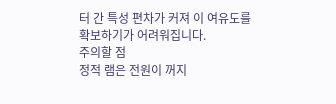터 간 특성 편차가 커져 이 여유도를 확보하기가 어려워집니다.
주의할 점
정적 램은 전원이 꺼지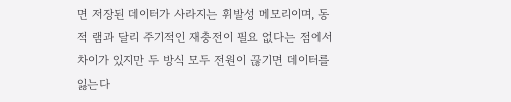면 저장된 데이터가 사라지는 휘발성 메모리이며, 동적 램과 달리 주기적인 재충전이 필요 없다는 점에서 차이가 있지만 두 방식 모두 전원이 끊기면 데이터를 잃는다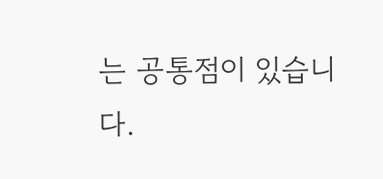는 공통점이 있습니다.